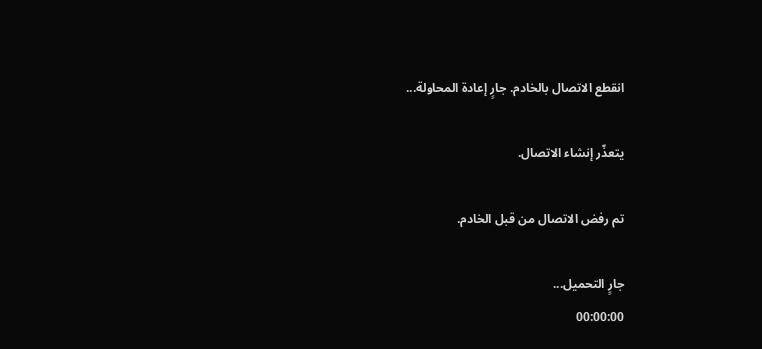انقطع الاتصال بالخادم. جارٍ إعادة المحاولة...

يتعذّر إنشاء الاتصال.

تم رفض الاتصال من قبل الخادم.

جارٍ التحميل...
00:00:00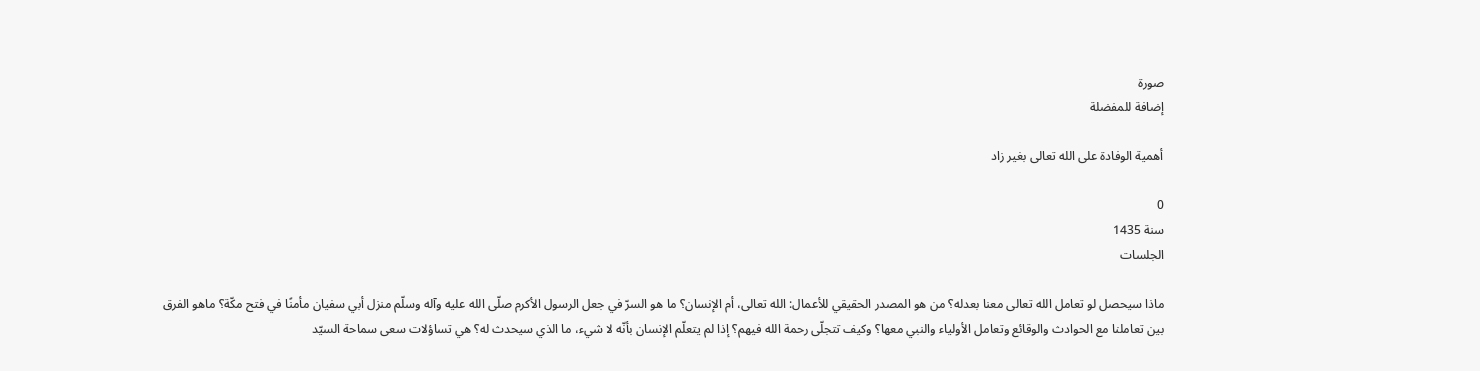صورة
إضافة للمفضلة

أهمية الوفادة على الله تعالى بغير زاد

0
سنة 1435
الجلسات

ماذا سيحصل لو تعامل الله تعالى معنا بعدله؟ من هو المصدر الحقيقي للأعمال: الله تعالى، أم الإنسان؟ ما هو السرّ في جعل الرسول الأكرم صلّى الله عليه وآله وسلّم منزل أبي سفيان مأمنًا في فتح مكّة؟ ماهو الفرق بين تعاملنا مع الحوادث والوقائع وتعامل الأولياء والنبي معها؟ وكيف تتجلّى رحمة الله فيهم؟ إذا لم يتعلّم الإنسان بأنّه لا شيء، ما الذي سيحدث له؟ هي تساؤلات سعى سماحة السيّد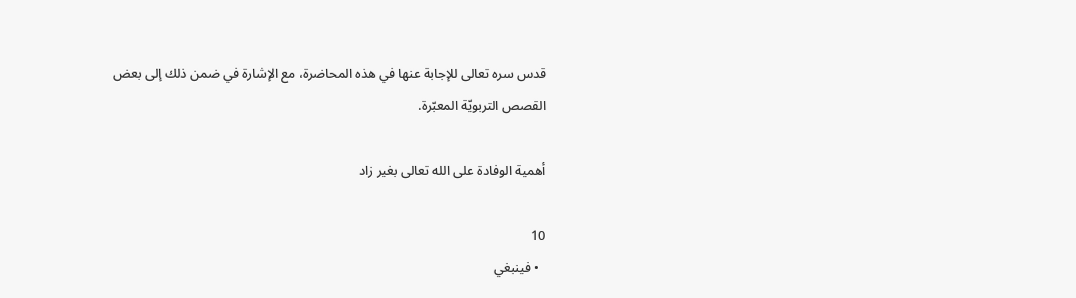قدس سره تعالى للإجابة عنها في هذه المحاضرة، مع الإشارة في ضمن ذلك إلى بعض القصص التربويّة المعبّرة.

أهمية الوفادة على الله تعالى بغير زاد

10
  • فينبغي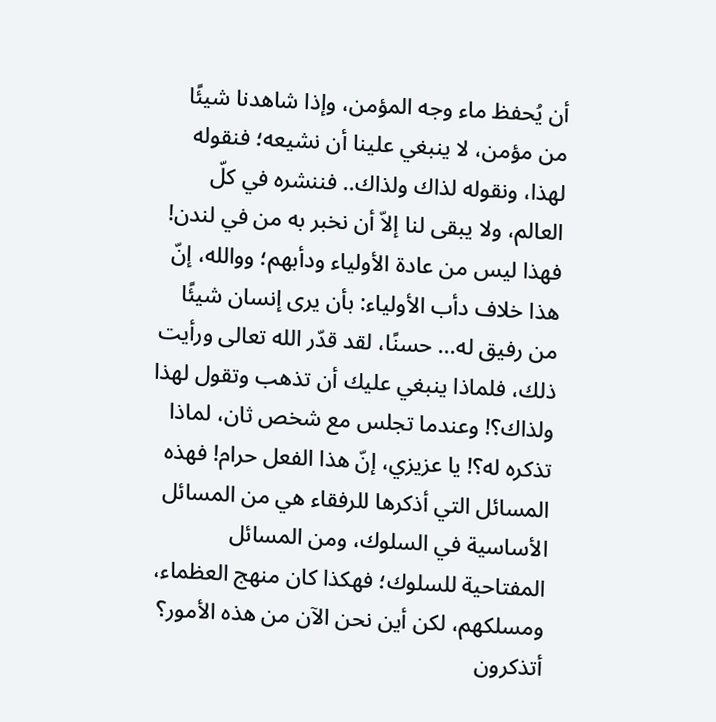أن يُحفظ ماء وجه المؤمن، وإذا شاهدنا شيئًا من مؤمن، لا ينبغي علينا أن نشيعه؛ فنقوله لهذا، ونقوله لذاك ولذاك.. فننشره في كلّ العالم، ولا يبقى لنا إلاّ أن نخبر به من في لندن! فهذا ليس من عادة الأولياء ودأبهم؛ ووالله، إنّ هذا خلاف دأب الأولياء: بأن يرى إنسان شيئًا من رفيق له... حسنًا، لقد قدّر الله تعالى ورأيت ذلك، فلماذا ينبغي عليك أن تذهب وتقول لهذا ولذاك؟! وعندما تجلس مع شخص ثان، لماذا تذكره له؟! يا عزيزي، إنّ هذا الفعل حرام! فهذه المسائل التي أذكرها للرفقاء هي من المسائل الأساسية في السلوك، ومن المسائل المفتاحية للسلوك؛ فهكذا كان منهج العظماء، ومسلكهم، لكن أين نحن الآن من هذه الأمور؟ أتذكرون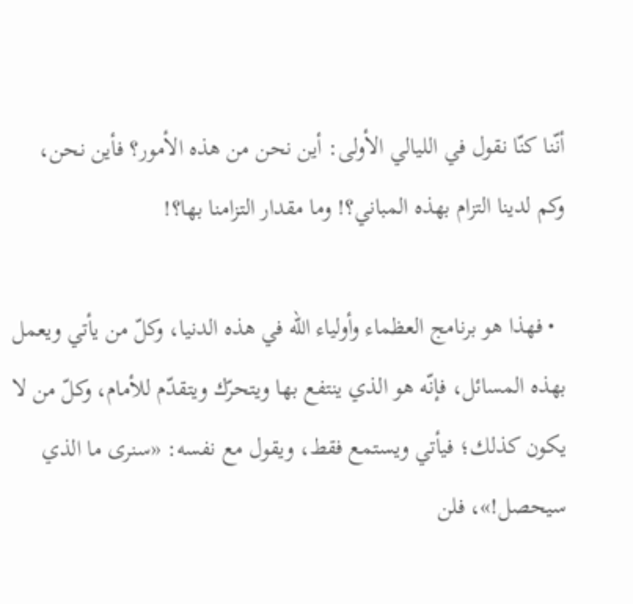أنّنا كنّا نقول في الليالي الأولى: أين نحن من هذه الأمور؟ فأين نحن، وكم لدينا التزام بهذه المباني؟! وما مقدار التزامنا بها؟!

  • فهذا هو برنامج العظماء وأولياء الله في هذه الدنيا، وكلّ من يأتي ويعمل بهذه المسائل، فإنّه هو الذي ينتفع بها ويتحرّك ويتقدّم للأمام، وكلّ من لا يكون كذلك؛ فيأتي ويستمع فقط، ويقول مع نفسه: «سنرى ما الذي سيحصل!»، فلن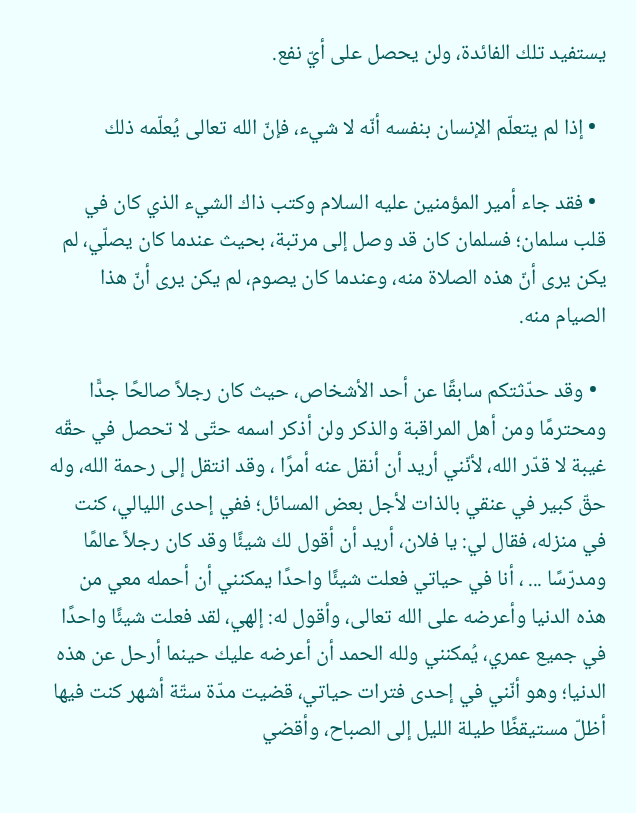يستفيد تلك الفائدة، ولن يحصل على أيّ نفع.

  • إذا لم يتعلّم الإنسان بنفسه أنّه لا شيء، فإنّ الله تعالى يُعلّمه ذلك

  • فقد جاء أمير المؤمنين عليه السلام وكتب ذاك الشيء الذي كان في قلب سلمان؛ فسلمان كان قد وصل إلى مرتبة، بحيث عندما كان يصلّي، لم يكن يرى أنّ هذه الصلاة منه، وعندما كان يصوم، لم يكن يرى أنّ هذا الصيام منه.

  • وقد حدّثتكم سابقًا عن أحد الأشخاص، حيث كان رجلاً صالحًا جدًّا ومحترمًا ومن أهل المراقبة والذكر ولن أذكر اسمه حتّى لا تحصل في حقّه غيبة لا قدّر الله، لأنّني أريد أن أنقل عنه أمرًا ، وقد انتقل إلى رحمة الله، وله حقّ كبير في عنقي بالذات لأجل بعض المسائل؛ ففي إحدى الليالي، كنت في منزله، فقال لي: يا فلان، أريد أن أقول لك شيئًا وقد كان رجلاً عالمًا ومدرّسًا ... ، أنا في حياتي فعلت شيئًا واحدًا يمكنني أن أحمله معي من هذه الدنيا وأعرضه على الله تعالى، وأقول له: إلهي، لقد فعلت شيئًا واحدًا في جميع عمري، يُمكنني ولله الحمد أن أعرضه عليك حينما أرحل عن هذه الدنيا؛ وهو أنّني في إحدى فترات حياتي، قضيت مدّة ستّة أشهر كنت فيها أظلّ مستيقظًا طيلة الليل إلى الصباح، وأقضي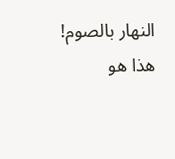النهار بالصوم! هذا هو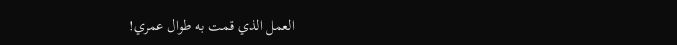العمل الذي قمت به طوال عمري!